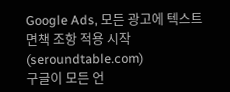Google Ads, 모든 광고에 텍스트 면책 조항 적용 시작
(seroundtable.com)
구글이 모든 언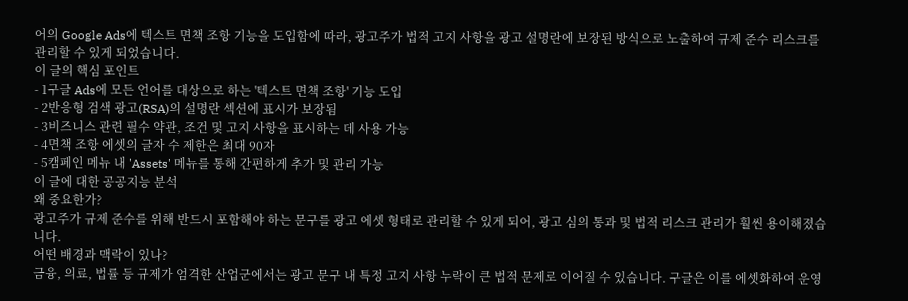어의 Google Ads에 텍스트 면책 조항 기능을 도입함에 따라, 광고주가 법적 고지 사항을 광고 설명란에 보장된 방식으로 노출하여 규제 준수 리스크를 관리할 수 있게 되었습니다.
이 글의 핵심 포인트
- 1구글 Ads에 모든 언어를 대상으로 하는 '텍스트 면책 조항' 기능 도입
- 2반응형 검색 광고(RSA)의 설명란 섹션에 표시가 보장됨
- 3비즈니스 관련 필수 약관, 조건 및 고지 사항을 표시하는 데 사용 가능
- 4면책 조항 에셋의 글자 수 제한은 최대 90자
- 5캠페인 메뉴 내 'Assets' 메뉴를 통해 간편하게 추가 및 관리 가능
이 글에 대한 공공지능 분석
왜 중요한가?
광고주가 규제 준수를 위해 반드시 포함해야 하는 문구를 광고 에셋 형태로 관리할 수 있게 되어, 광고 심의 통과 및 법적 리스크 관리가 훨씬 용이해졌습니다.
어떤 배경과 맥락이 있나?
금융, 의료, 법률 등 규제가 엄격한 산업군에서는 광고 문구 내 특정 고지 사항 누락이 큰 법적 문제로 이어질 수 있습니다. 구글은 이를 에셋화하여 운영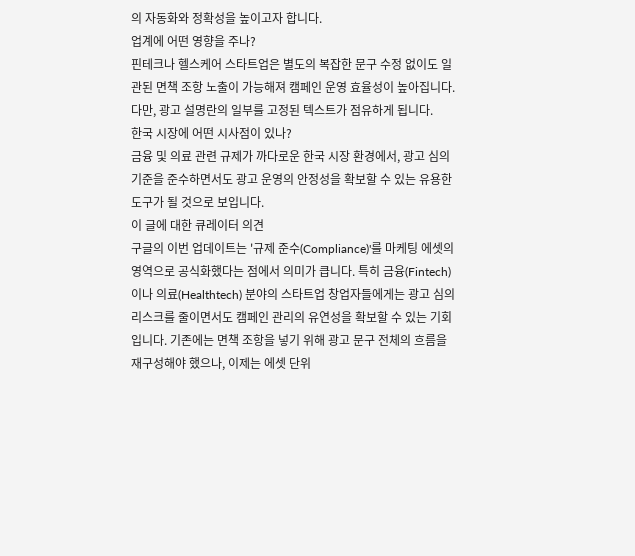의 자동화와 정확성을 높이고자 합니다.
업계에 어떤 영향을 주나?
핀테크나 헬스케어 스타트업은 별도의 복잡한 문구 수정 없이도 일관된 면책 조항 노출이 가능해져 캠페인 운영 효율성이 높아집니다. 다만, 광고 설명란의 일부를 고정된 텍스트가 점유하게 됩니다.
한국 시장에 어떤 시사점이 있나?
금융 및 의료 관련 규제가 까다로운 한국 시장 환경에서, 광고 심의 기준을 준수하면서도 광고 운영의 안정성을 확보할 수 있는 유용한 도구가 될 것으로 보입니다.
이 글에 대한 큐레이터 의견
구글의 이번 업데이트는 '규제 준수(Compliance)'를 마케팅 에셋의 영역으로 공식화했다는 점에서 의미가 큽니다. 특히 금융(Fintech)이나 의료(Healthtech) 분야의 스타트업 창업자들에게는 광고 심의 리스크를 줄이면서도 캠페인 관리의 유연성을 확보할 수 있는 기회입니다. 기존에는 면책 조항을 넣기 위해 광고 문구 전체의 흐름을 재구성해야 했으나, 이제는 에셋 단위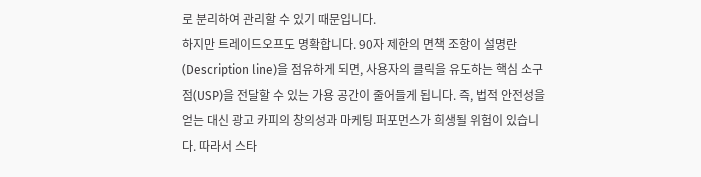로 분리하여 관리할 수 있기 때문입니다.
하지만 트레이드오프도 명확합니다. 90자 제한의 면책 조항이 설명란(Description line)을 점유하게 되면, 사용자의 클릭을 유도하는 핵심 소구점(USP)을 전달할 수 있는 가용 공간이 줄어들게 됩니다. 즉, 법적 안전성을 얻는 대신 광고 카피의 창의성과 마케팅 퍼포먼스가 희생될 위험이 있습니다. 따라서 스타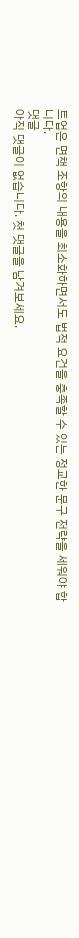트업은 면책 조항의 내용을 최소화하면서도 법적 요건을 충족할 수 있는 정교한 문구 전략을 세워야 합니다.
댓글
아직 댓글이 없습니다. 첫 댓글을 남겨보세요.